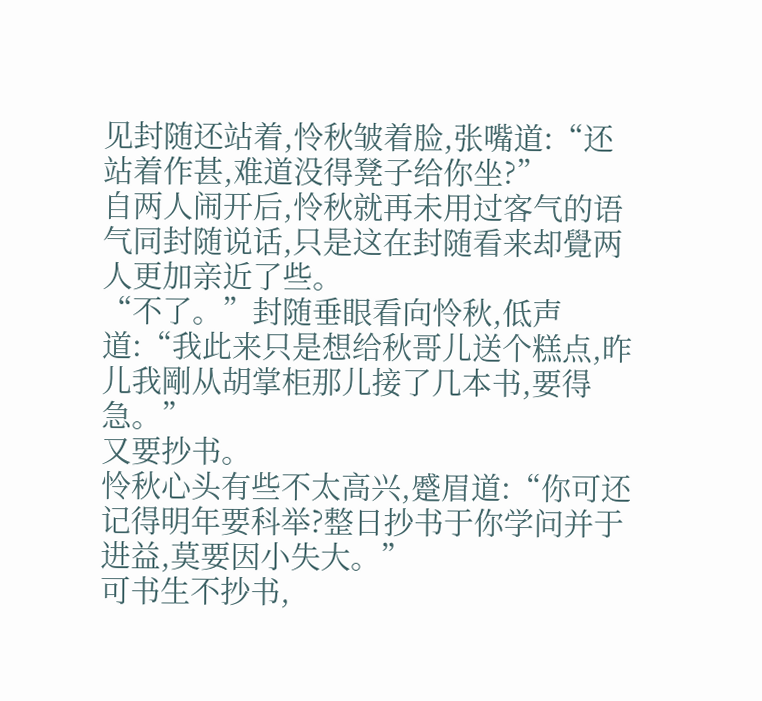见封随还站着,怜秋皱着脸,张嘴道:“还站着作甚,难道没得凳子给你坐?”
自两人闹开后,怜秋就再未用过客气的语气同封随说话,只是这在封随看来却覺两人更加亲近了些。
“不了。”封随垂眼看向怜秋,低声道:“我此来只是想给秋哥儿送个糕点,昨儿我剛从胡掌柜那儿接了几本书,要得急。”
又要抄书。
怜秋心头有些不太高兴,蹙眉道:“你可还记得明年要科举?整日抄书于你学问并于进益,莫要因小失大。”
可书生不抄书,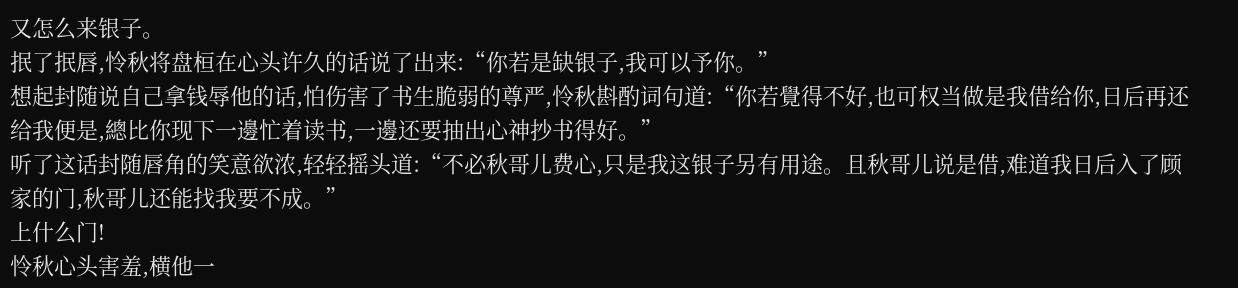又怎么来银子。
抿了抿唇,怜秋将盘桓在心头许久的话说了出来:“你若是缺银子,我可以予你。”
想起封随说自己拿钱辱他的话,怕伤害了书生脆弱的尊严,怜秋斟酌词句道:“你若覺得不好,也可权当做是我借给你,日后再还给我便是,總比你现下一邊忙着读书,一邊还要抽出心神抄书得好。”
听了这话封随唇角的笑意欲浓,轻轻摇头道:“不必秋哥儿费心,只是我这银子另有用途。且秋哥儿说是借,难道我日后入了顾家的门,秋哥儿还能找我要不成。”
上什么门!
怜秋心头害羞,横他一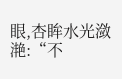眼,杏眸水光潋滟:“不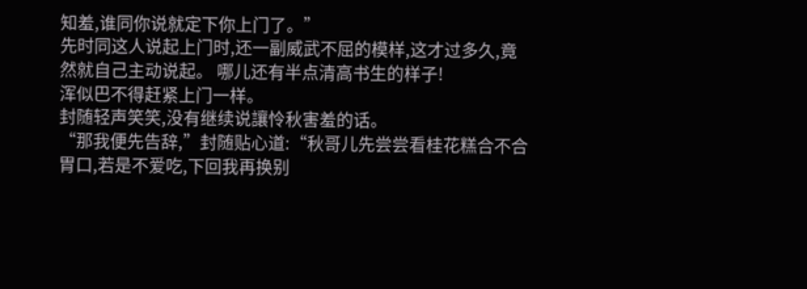知羞,谁同你说就定下你上门了。”
先时同这人说起上门时,还一副威武不屈的模样,这才过多久,竟然就自己主动说起。 哪儿还有半点清高书生的样子!
浑似巴不得赶紧上门一样。
封随轻声笑笑,没有继续说讓怜秋害羞的话。
“那我便先告辞,”封随贴心道:“秋哥儿先尝尝看桂花糕合不合胃口,若是不爱吃,下回我再换别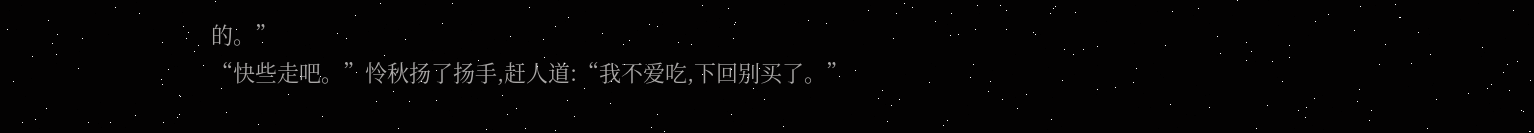的。”
“快些走吧。”怜秋扬了扬手,赶人道:“我不爱吃,下回别买了。”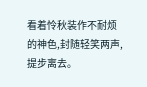看着怜秋装作不耐烦的神色,封随轻笑两声,提步离去。